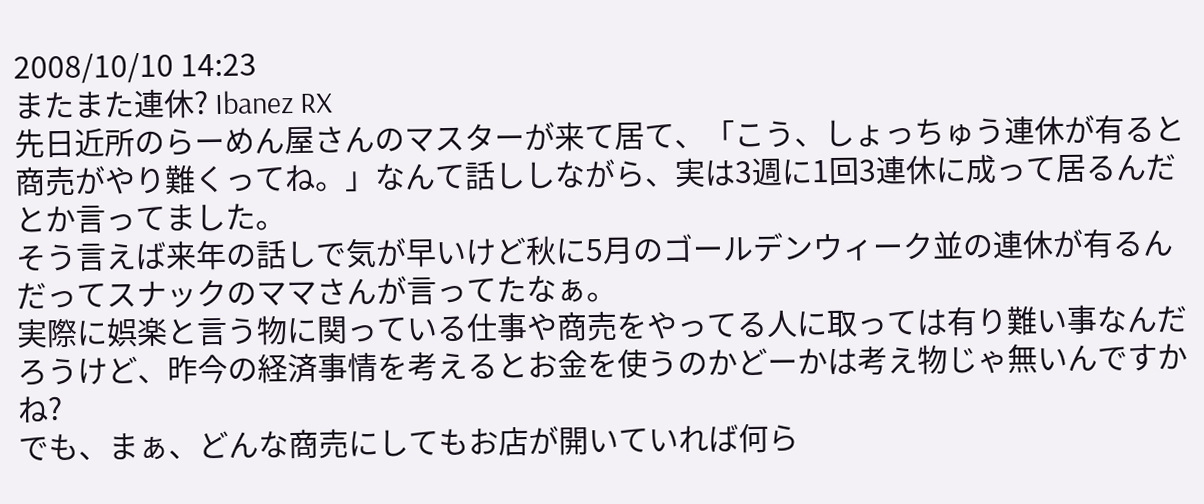2008/10/10 14:23
またまた連休? Ibanez RX
先日近所のらーめん屋さんのマスターが来て居て、「こう、しょっちゅう連休が有ると商売がやり難くってね。」なんて話ししながら、実は3週に1回3連休に成って居るんだとか言ってました。
そう言えば来年の話しで気が早いけど秋に5月のゴールデンウィーク並の連休が有るんだってスナックのママさんが言ってたなぁ。
実際に娯楽と言う物に関っている仕事や商売をやってる人に取っては有り難い事なんだろうけど、昨今の経済事情を考えるとお金を使うのかどーかは考え物じゃ無いんですかね?
でも、まぁ、どんな商売にしてもお店が開いていれば何ら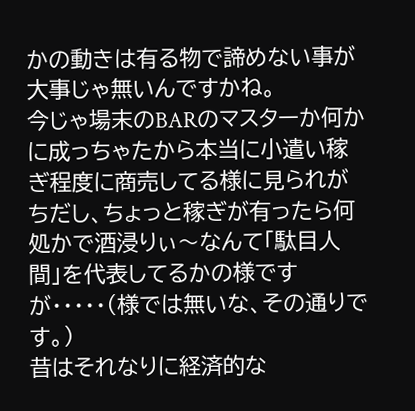かの動きは有る物で諦めない事が大事じゃ無いんですかね。
今じゃ場末のBARのマスターか何かに成っちゃたから本当に小遣い稼ぎ程度に商売してる様に見られがちだし、ちょっと稼ぎが有ったら何処かで酒浸りぃ〜なんて「駄目人間」を代表してるかの様ですが・・・・・(様では無いな、その通りです。)
昔はそれなりに経済的な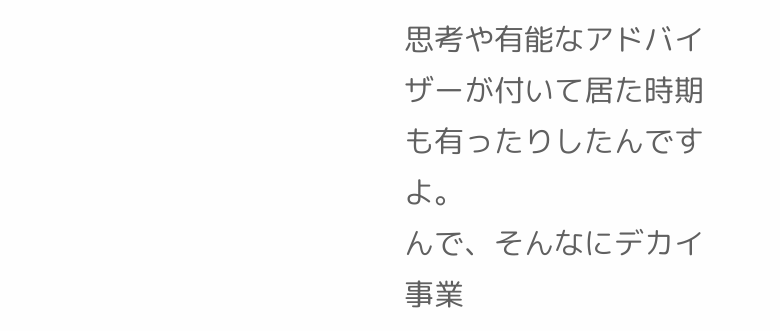思考や有能なアドバイザーが付いて居た時期も有ったりしたんですよ。
んで、そんなにデカイ事業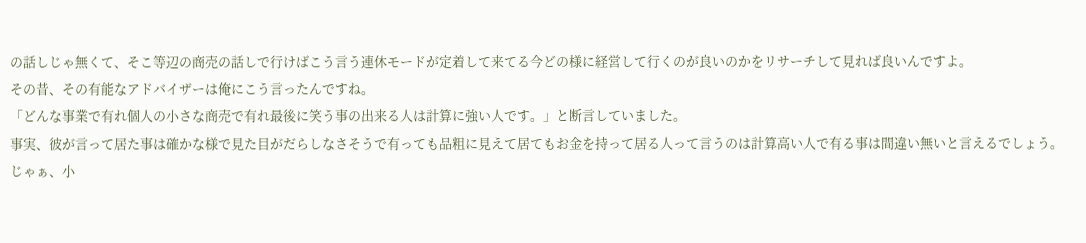の話しじゃ無くて、そこ等辺の商売の話しで行けばこう言う連休モードが定着して来てる今どの様に経営して行くのが良いのかをリサーチして見れば良いんですよ。
その昔、その有能なアドバイザーは俺にこう言ったんですね。
「どんな事業で有れ個人の小さな商売で有れ最後に笑う事の出来る人は計算に強い人です。」と断言していました。
事実、彼が言って居た事は確かな様で見た目がだらしなさそうで有っても品粗に見えて居てもお金を持って居る人って言うのは計算高い人で有る事は間違い無いと言えるでしょう。
じゃぁ、小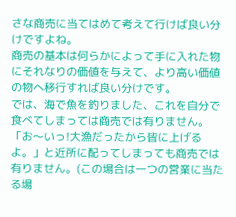さな商売に当てはめて考えて行けば良い分けですよね。
商売の基本は何らかによって手に入れた物にそれなりの価値を与えて、より高い価値の物へ移行すれば良い分けです。
では、海で魚を釣りました、これを自分で食べてしまっては商売では有りません。
「お〜いっ!大漁だったから皆に上げるよ。」と近所に配ってしまっても商売では有りません。(この場合は一つの営業に当たる場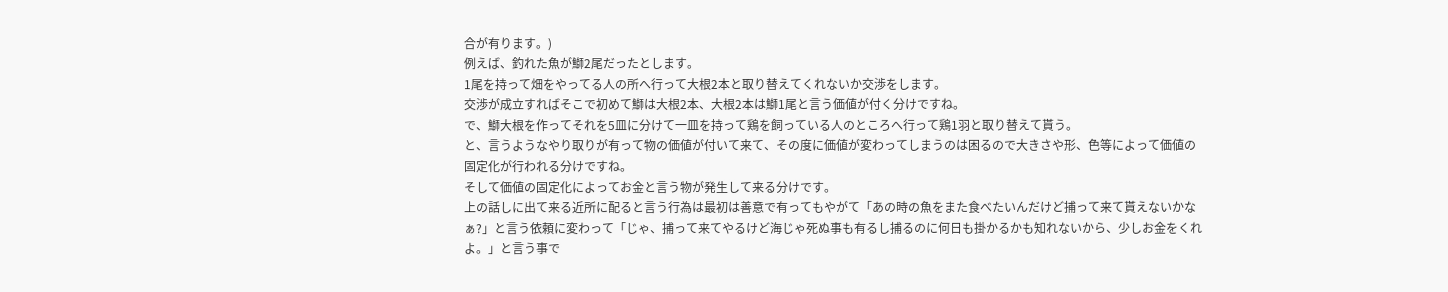合が有ります。)
例えば、釣れた魚が鰤2尾だったとします。
1尾を持って畑をやってる人の所へ行って大根2本と取り替えてくれないか交渉をします。
交渉が成立すればそこで初めて鰤は大根2本、大根2本は鰤1尾と言う価値が付く分けですね。
で、鰤大根を作ってそれを5皿に分けて一皿を持って鶏を飼っている人のところへ行って鶏1羽と取り替えて貰う。
と、言うようなやり取りが有って物の価値が付いて来て、その度に価値が変わってしまうのは困るので大きさや形、色等によって価値の固定化が行われる分けですね。
そして価値の固定化によってお金と言う物が発生して来る分けです。
上の話しに出て来る近所に配ると言う行為は最初は善意で有ってもやがて「あの時の魚をまた食べたいんだけど捕って来て貰えないかなぁ?」と言う依頼に変わって「じゃ、捕って来てやるけど海じゃ死ぬ事も有るし捕るのに何日も掛かるかも知れないから、少しお金をくれよ。」と言う事で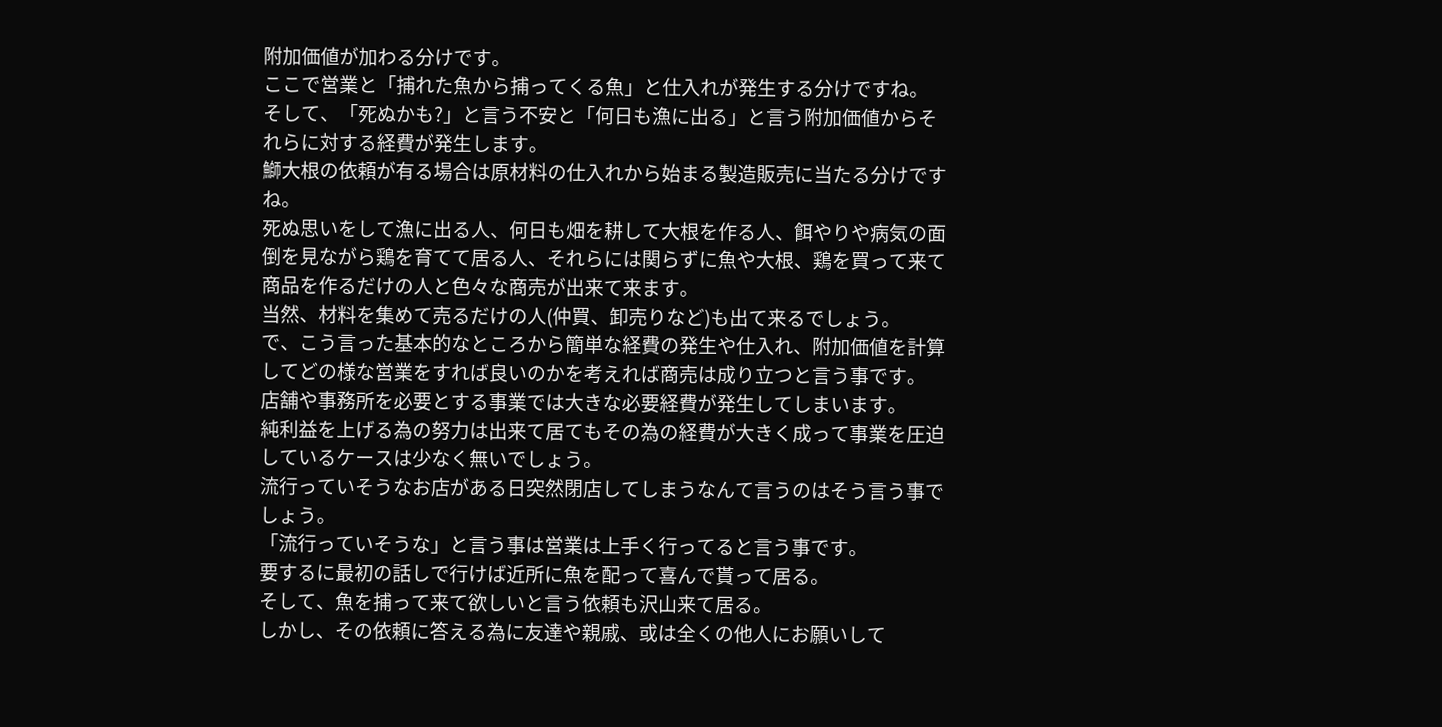附加価値が加わる分けです。
ここで営業と「捕れた魚から捕ってくる魚」と仕入れが発生する分けですね。
そして、「死ぬかも?」と言う不安と「何日も漁に出る」と言う附加価値からそれらに対する経費が発生します。
鰤大根の依頼が有る場合は原材料の仕入れから始まる製造販売に当たる分けですね。
死ぬ思いをして漁に出る人、何日も畑を耕して大根を作る人、餌やりや病気の面倒を見ながら鶏を育てて居る人、それらには関らずに魚や大根、鶏を買って来て商品を作るだけの人と色々な商売が出来て来ます。
当然、材料を集めて売るだけの人(仲買、卸売りなど)も出て来るでしょう。
で、こう言った基本的なところから簡単な経費の発生や仕入れ、附加価値を計算してどの様な営業をすれば良いのかを考えれば商売は成り立つと言う事です。
店舗や事務所を必要とする事業では大きな必要経費が発生してしまいます。
純利益を上げる為の努力は出来て居てもその為の経費が大きく成って事業を圧迫しているケースは少なく無いでしょう。
流行っていそうなお店がある日突然閉店してしまうなんて言うのはそう言う事でしょう。
「流行っていそうな」と言う事は営業は上手く行ってると言う事です。
要するに最初の話しで行けば近所に魚を配って喜んで貰って居る。
そして、魚を捕って来て欲しいと言う依頼も沢山来て居る。
しかし、その依頼に答える為に友達や親戚、或は全くの他人にお願いして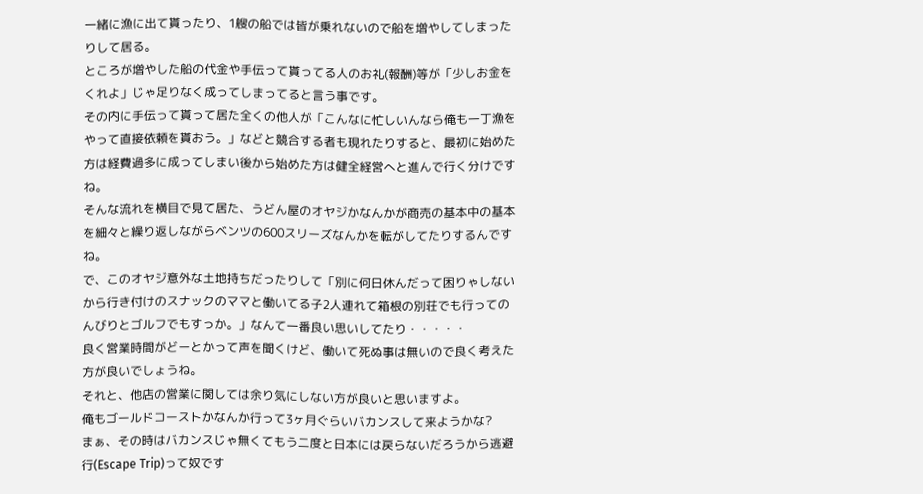一緒に漁に出て貰ったり、1艘の船では皆が乗れないので船を増やしてしまったりして居る。
ところが増やした船の代金や手伝って貰ってる人のお礼(報酬)等が「少しお金をくれよ」じゃ足りなく成ってしまってると言う事です。
その内に手伝って貰って居た全くの他人が「こんなに忙しいんなら俺も一丁漁をやって直接依頼を貰おう。」などと競合する者も現れたりすると、最初に始めた方は経費過多に成ってしまい後から始めた方は健全経営へと進んで行く分けですね。
そんな流れを横目で見て居た、うどん屋のオヤジかなんかが商売の基本中の基本を細々と繰り返しながらベンツの600スリーズなんかを転がしてたりするんですね。
で、このオヤジ意外な土地持ちだったりして「別に何日休んだって困りゃしないから行き付けのスナックのママと働いてる子2人連れて箱根の別荘でも行ってのんびりとゴルフでもすっか。」なんて一番良い思いしてたり・・・・・
良く営業時間がどーとかって声を聞くけど、働いて死ぬ事は無いので良く考えた方が良いでしょうね。
それと、他店の営業に関しては余り気にしない方が良いと思いますよ。
俺もゴールドコーストかなんか行って3ヶ月ぐらいバカンスして来ようかな?
まぁ、その時はバカンスじゃ無くてもう二度と日本には戻らないだろうから逃避行(Escape Trip)って奴です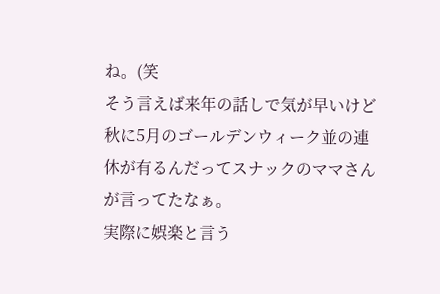ね。(笑
そう言えば来年の話しで気が早いけど秋に5月のゴールデンウィーク並の連休が有るんだってスナックのママさんが言ってたなぁ。
実際に娯楽と言う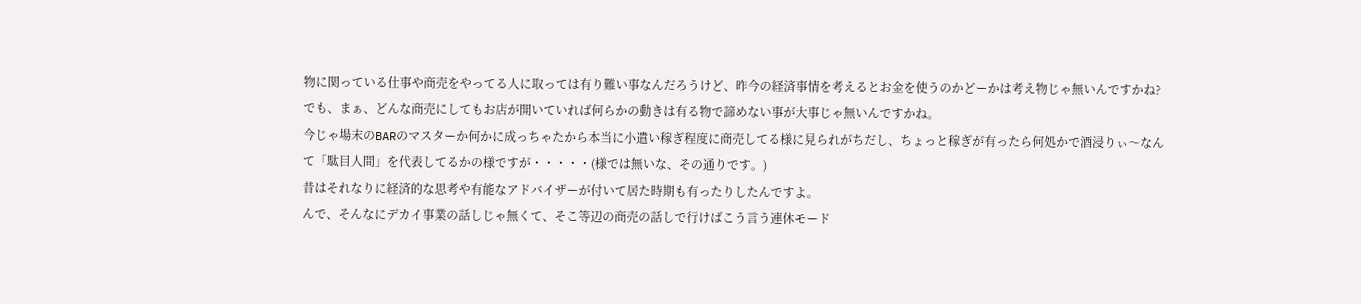物に関っている仕事や商売をやってる人に取っては有り難い事なんだろうけど、昨今の経済事情を考えるとお金を使うのかどーかは考え物じゃ無いんですかね?
でも、まぁ、どんな商売にしてもお店が開いていれば何らかの動きは有る物で諦めない事が大事じゃ無いんですかね。
今じゃ場末のBARのマスターか何かに成っちゃたから本当に小遣い稼ぎ程度に商売してる様に見られがちだし、ちょっと稼ぎが有ったら何処かで酒浸りぃ〜なんて「駄目人間」を代表してるかの様ですが・・・・・(様では無いな、その通りです。)
昔はそれなりに経済的な思考や有能なアドバイザーが付いて居た時期も有ったりしたんですよ。
んで、そんなにデカイ事業の話しじゃ無くて、そこ等辺の商売の話しで行けばこう言う連休モード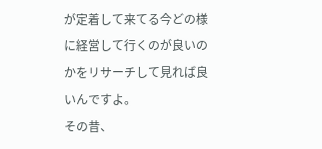が定着して来てる今どの様に経営して行くのが良いのかをリサーチして見れば良いんですよ。
その昔、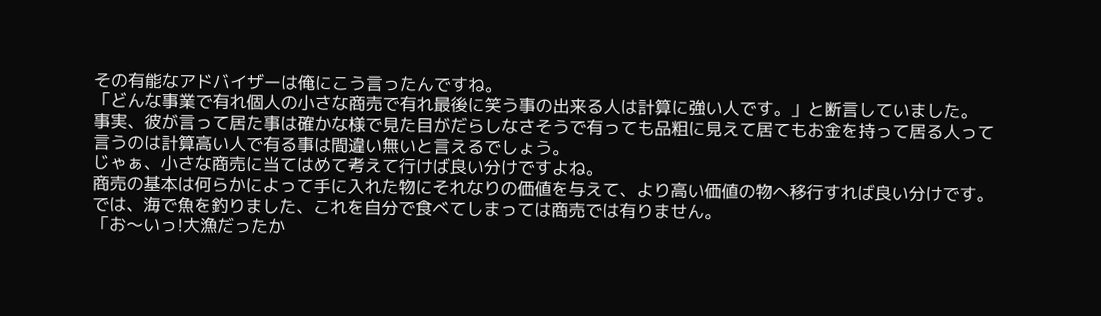その有能なアドバイザーは俺にこう言ったんですね。
「どんな事業で有れ個人の小さな商売で有れ最後に笑う事の出来る人は計算に強い人です。」と断言していました。
事実、彼が言って居た事は確かな様で見た目がだらしなさそうで有っても品粗に見えて居てもお金を持って居る人って言うのは計算高い人で有る事は間違い無いと言えるでしょう。
じゃぁ、小さな商売に当てはめて考えて行けば良い分けですよね。
商売の基本は何らかによって手に入れた物にそれなりの価値を与えて、より高い価値の物へ移行すれば良い分けです。
では、海で魚を釣りました、これを自分で食べてしまっては商売では有りません。
「お〜いっ!大漁だったか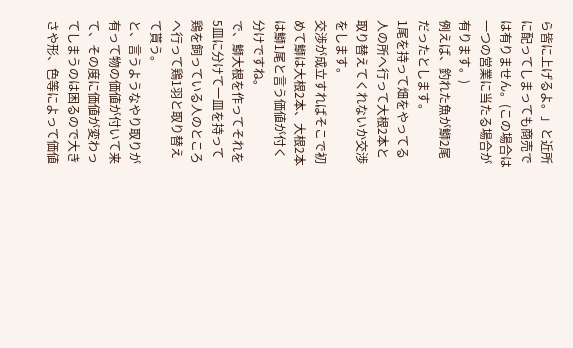ら皆に上げるよ。」と近所に配ってしまっても商売では有りません。(この場合は一つの営業に当たる場合が有ります。)
例えば、釣れた魚が鰤2尾だったとします。
1尾を持って畑をやってる人の所へ行って大根2本と取り替えてくれないか交渉をします。
交渉が成立すればそこで初めて鰤は大根2本、大根2本は鰤1尾と言う価値が付く分けですね。
で、鰤大根を作ってそれを5皿に分けて一皿を持って鶏を飼っている人のところへ行って鶏1羽と取り替えて貰う。
と、言うようなやり取りが有って物の価値が付いて来て、その度に価値が変わってしまうのは困るので大きさや形、色等によって価値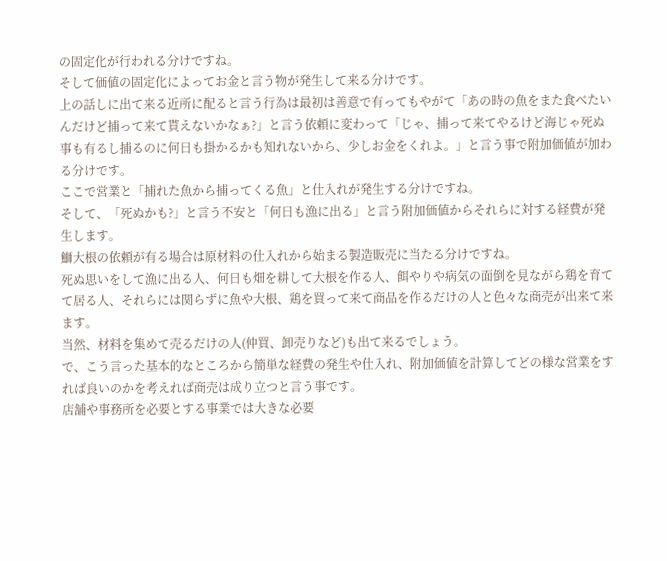の固定化が行われる分けですね。
そして価値の固定化によってお金と言う物が発生して来る分けです。
上の話しに出て来る近所に配ると言う行為は最初は善意で有ってもやがて「あの時の魚をまた食べたいんだけど捕って来て貰えないかなぁ?」と言う依頼に変わって「じゃ、捕って来てやるけど海じゃ死ぬ事も有るし捕るのに何日も掛かるかも知れないから、少しお金をくれよ。」と言う事で附加価値が加わる分けです。
ここで営業と「捕れた魚から捕ってくる魚」と仕入れが発生する分けですね。
そして、「死ぬかも?」と言う不安と「何日も漁に出る」と言う附加価値からそれらに対する経費が発生します。
鰤大根の依頼が有る場合は原材料の仕入れから始まる製造販売に当たる分けですね。
死ぬ思いをして漁に出る人、何日も畑を耕して大根を作る人、餌やりや病気の面倒を見ながら鶏を育てて居る人、それらには関らずに魚や大根、鶏を買って来て商品を作るだけの人と色々な商売が出来て来ます。
当然、材料を集めて売るだけの人(仲買、卸売りなど)も出て来るでしょう。
で、こう言った基本的なところから簡単な経費の発生や仕入れ、附加価値を計算してどの様な営業をすれば良いのかを考えれば商売は成り立つと言う事です。
店舗や事務所を必要とする事業では大きな必要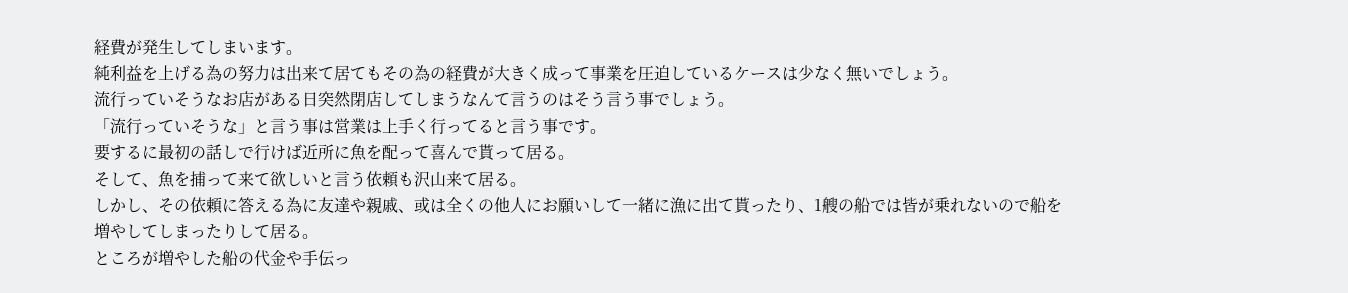経費が発生してしまいます。
純利益を上げる為の努力は出来て居てもその為の経費が大きく成って事業を圧迫しているケースは少なく無いでしょう。
流行っていそうなお店がある日突然閉店してしまうなんて言うのはそう言う事でしょう。
「流行っていそうな」と言う事は営業は上手く行ってると言う事です。
要するに最初の話しで行けば近所に魚を配って喜んで貰って居る。
そして、魚を捕って来て欲しいと言う依頼も沢山来て居る。
しかし、その依頼に答える為に友達や親戚、或は全くの他人にお願いして一緒に漁に出て貰ったり、1艘の船では皆が乗れないので船を増やしてしまったりして居る。
ところが増やした船の代金や手伝っ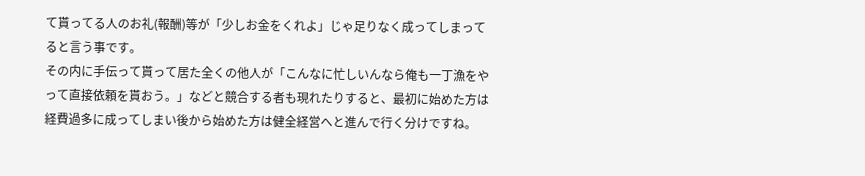て貰ってる人のお礼(報酬)等が「少しお金をくれよ」じゃ足りなく成ってしまってると言う事です。
その内に手伝って貰って居た全くの他人が「こんなに忙しいんなら俺も一丁漁をやって直接依頼を貰おう。」などと競合する者も現れたりすると、最初に始めた方は経費過多に成ってしまい後から始めた方は健全経営へと進んで行く分けですね。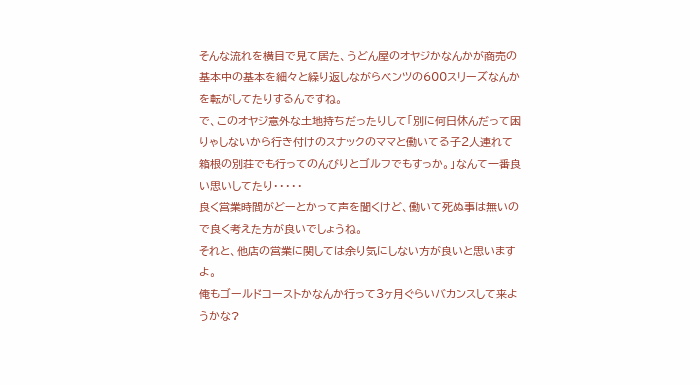そんな流れを横目で見て居た、うどん屋のオヤジかなんかが商売の基本中の基本を細々と繰り返しながらベンツの600スリーズなんかを転がしてたりするんですね。
で、このオヤジ意外な土地持ちだったりして「別に何日休んだって困りゃしないから行き付けのスナックのママと働いてる子2人連れて箱根の別荘でも行ってのんびりとゴルフでもすっか。」なんて一番良い思いしてたり・・・・・
良く営業時間がどーとかって声を聞くけど、働いて死ぬ事は無いので良く考えた方が良いでしょうね。
それと、他店の営業に関しては余り気にしない方が良いと思いますよ。
俺もゴールドコーストかなんか行って3ヶ月ぐらいバカンスして来ようかな?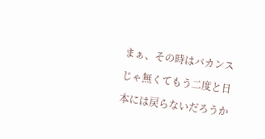まぁ、その時はバカンスじゃ無くてもう二度と日本には戻らないだろうか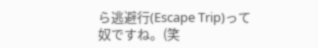ら逃避行(Escape Trip)って奴ですね。(笑